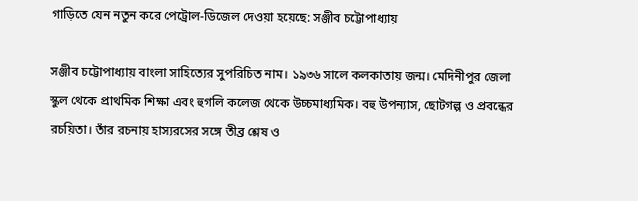গাড়িতে যেন নতুন করে পেট্রোল-ডিজেল দেওয়া হয়েছে: সঞ্জীব চট্টোপাধ্যায়

সঞ্জীব চট্টোপাধ্যায় বাংলা সাহিত্যের সুপরিচিত নাম। ১৯৩৬ সালে কলকাতায় জন্ম। মেদিনীপুর জেলা স্কুল থেকে প্রাথমিক শিক্ষা এবং হুগলি কলেজ থেকে উচ্চমাধ্যমিক। বহু উপন্যাস, ছোটগল্প ও প্রবন্ধের রচয়িতা। তাঁর রচনায় হাস্যরসের সঙ্গে তীব্র শ্লেষ ও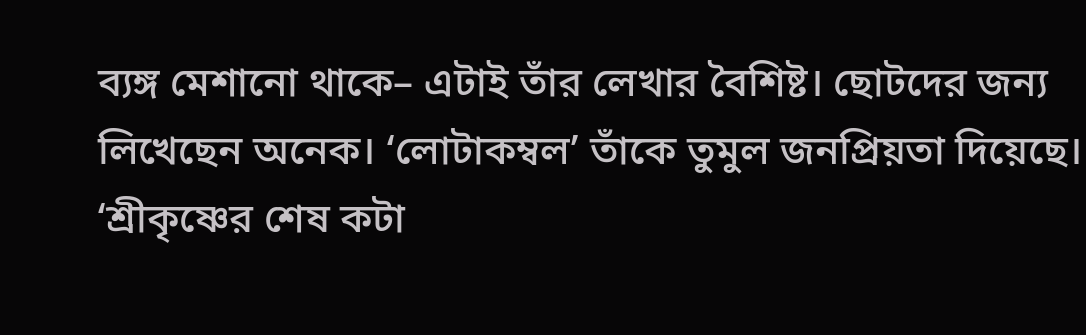ব্যঙ্গ মেশানো থাকে– এটাই তাঁর লেখার বৈশিষ্ট। ছোটদের জন্য লিখেছেন অনেক। ‘লোটাকম্বল’ তাঁকে তুমুল জনপ্রিয়তা দিয়েছে। ‘শ্রীকৃষ্ণের শেষ কটা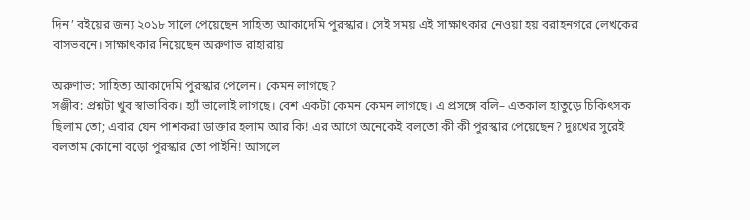দিন’ বইয়ের জন্য ২০১৮ সালে পেয়েছেন সাহিত্য আকাদেমি পুরস্কার। সেই সময় এই সাক্ষাৎকার নেওয়া হয় বরাহনগরে লেখকের বাসভবনে। সাক্ষাৎকার নিয়েছেন অরুণাভ রাহারায়

অরুণাভ: সাহিত্য আকাদেমি পুরস্কার পেলেন। কেমন লাগছে?
সঞ্জীব: প্রশ্নটা খুব স্বাভাবিক। হ্যাঁ ভালোই লাগছে। বেশ একটা কেমন কেমন লাগছে। এ প্রসঙ্গে বলি– এতকাল হাতুড়ে চিকিৎসক ছিলাম তো; এবার যেন পাশকরা ডাক্তার হলাম আর কি! এর আগে অনেকেই বলতো কী কী পুরস্কার পেয়েছেন? দুঃখের সুরেই বলতাম কোনো বড়ো পুরস্কার তো পাইনি! আসলে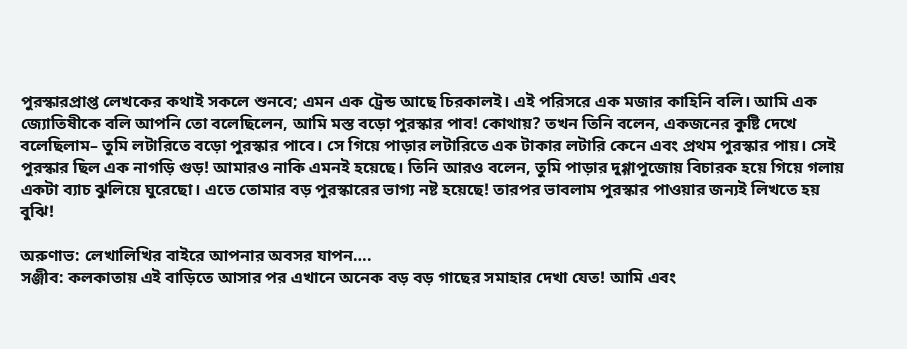পুরস্কারপ্রাপ্ত লেখকের কথাই সকলে শুনবে; এমন এক ট্রেন্ড আছে চিরকালই। এই পরিসরে এক মজার কাহিনি বলি। আমি এক জ্যোতিষীকে বলি আপনি তো বলেছিলেন, আমি মস্ত বড়ো পুরস্কার পাব! কোথায়? তখন তিনি বলেন, একজনের কুষ্টি দেখে বলেছিলাম– তুমি লটারিতে বড়ো পুরস্কার পাবে। সে গিয়ে পাড়ার লটারিতে এক টাকার লটারি কেনে এবং প্রথম পুরস্কার পায়। সেই পুরস্কার ছিল এক নাগড়ি গুড়! আমারও নাকি এমনই হয়েছে। তিনি আরও বলেন, তুমি পাড়ার দুগ্গাপুজোয় বিচারক হয়ে গিয়ে গলায় একটা ব্যাচ ঝুলিয়ে ঘুরেছো। এতে তোমার বড় পুরস্কারের ভাগ্য নষ্ট হয়েছে! তারপর ভাবলাম পুরস্কার পাওয়ার জন্যই লিখতে হয় বুঝি!

অরুণাভ: লেখালিখির বাইরে আপনার অবসর যাপন….
সঞ্জীব: কলকাতায় এই বাড়িতে আসার পর এখানে অনেক বড় বড় গাছের সমাহার দেখা যেত! আমি এবং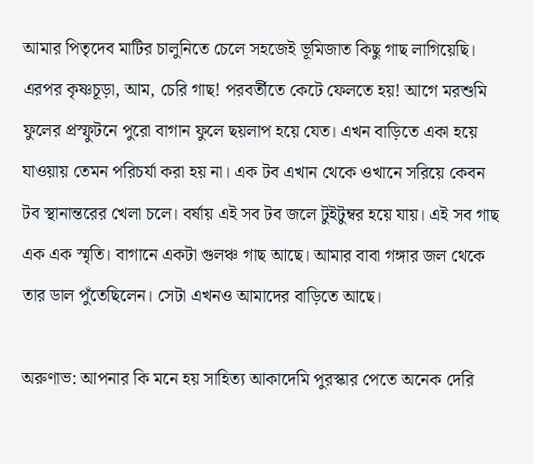আমার পিতৃদেব মাটির চালুনিতে চেলে সহজেই ভূমিজাত কিছু গাছ লাগিয়েছি। এরপর কৃষ্ণচূড়া, আম, চেরি গাছ! পরবর্তীতে কেটে ফেলতে হয়! আগে মরশুমি ফুলের প্রস্ফুটনে পুরো বাগান ফুলে ছয়লাপ হয়ে যেত। এখন বাড়িতে একা হয়ে যাওয়ায় তেমন পরিচর্যা করা হয় না। এক টব এখান থেকে ওখানে সরিয়ে কেবন টব স্থানান্তরের খেলা চলে। বর্ষায় এই সব টব জলে টুইটুম্বর হয়ে যায়। এই সব গাছ এক এক স্মৃতি। বাগানে একটা গুলঞ্চ গাছ আছে। আমার বাবা গঙ্গার জল থেকে তার ডাল পুঁতেছিলেন। সেটা এখনও আমাদের বাড়িতে আছে।

অরুণাভ: আপনার কি মনে হয় সাহিত্য আকাদেমি পুরস্কার পেতে অনেক দেরি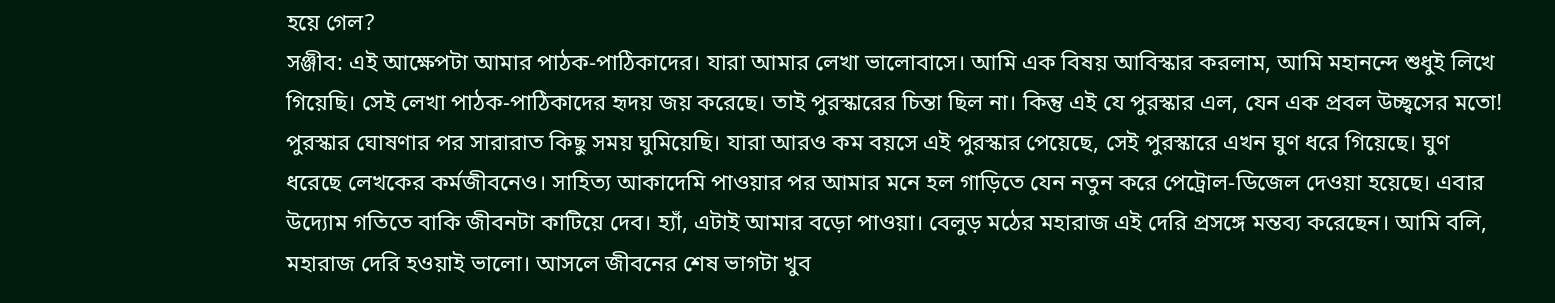হয়ে গেল?
সঞ্জীব: এই আক্ষেপটা আমার পাঠক-পাঠিকাদের। যারা আমার লেখা ভালোবাসে। আমি এক বিষয় আবিস্কার করলাম, আমি মহানন্দে শুধুই লিখে গিয়েছি। সেই লেখা পাঠক-পাঠিকাদের হৃদয় জয় করেছে। তাই পুরস্কারের চিন্তা ছিল না। কিন্তু এই যে পুরস্কার এল, যেন এক প্রবল উচ্ছ্বসের মতো! পুরস্কার ঘোষণার পর সারারাত কিছু সময় ঘুমিয়েছি। যারা আরও কম বয়সে এই পুরস্কার পেয়েছে, সেই পুরস্কারে এখন ঘুণ ধরে গিয়েছে। ঘুণ ধরেছে লেখকের কর্মজীবনেও। সাহিত্য আকাদেমি পাওয়ার পর আমার মনে হল গাড়িতে যেন নতুন করে পেট্রোল-ডিজেল দেওয়া হয়েছে। এবার উদ্যোম গতিতে বাকি জীবনটা কাটিয়ে দেব। হ্যাঁ, এটাই আমার বড়ো পাওয়া। বেলুড় মঠের মহারাজ এই দেরি প্রসঙ্গে মন্তব্য করেছেন। আমি বলি, মহারাজ দেরি হওয়াই ভালো। আসলে জীবনের শেষ ভাগটা খুব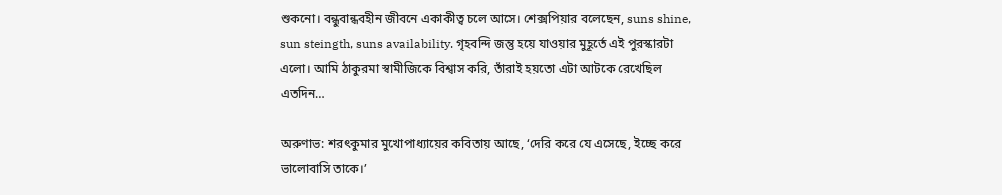শুকনো। বন্ধুবান্ধবহীন জীবনে একাকীত্ব চলে আসে। শেক্সপিয়ার বলেছেন, suns shine, sun steingth, suns availability. গৃহবন্দি জন্তু হয়ে যাওয়ার মুহূর্তে এই পুরস্কারটা এলো। আমি ঠাকুরমা স্বামীজিকে বিশ্বাস করি, তাঁরাই হয়তো এটা আটকে রেখেছিল এতদিন…

অরুণাভ: শরৎকুমার মুখোপাধ্যায়ের কবিতায় আছে, ‘দেরি করে যে এসেছে, ইচ্ছে করে ভালোবাসি তাকে।’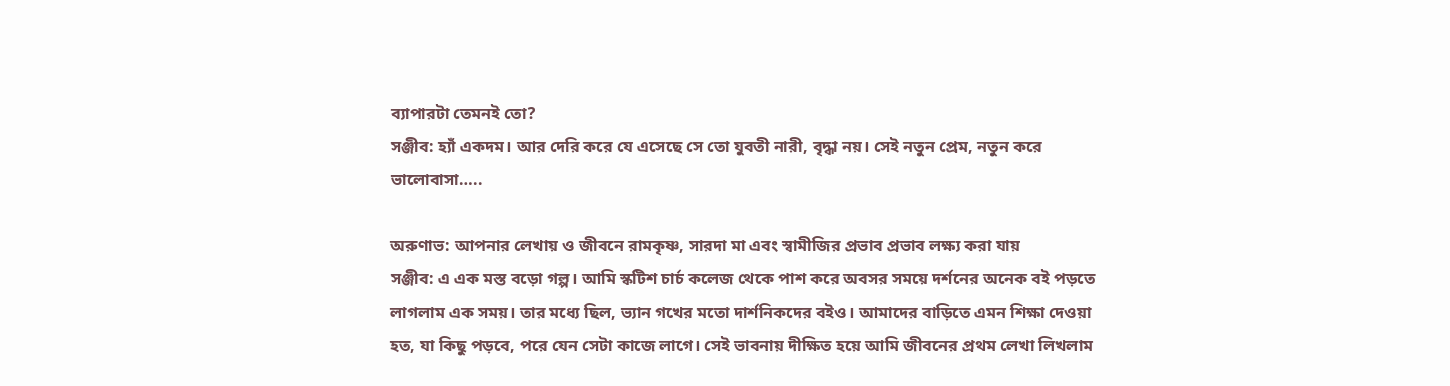ব্যাপারটা তেমনই তো?
সঞ্জীব: হ্যাঁ একদম। আর দেরি করে যে এসেছে সে তো যুবতী নারী, বৃদ্ধা নয়। সেই নতুন প্রেম, নতুন করে ভালোবাসা…..

অরুণাভ: আপনার লেখায় ও জীবনে রামকৃষ্ণ, সারদা মা এবং স্বামীজির প্রভাব প্রভাব লক্ষ্য করা যায়
সঞ্জীব: এ এক মস্ত বড়ো গল্প। আমি স্কটিশ চার্চ কলেজ থেকে পাশ করে অবসর সময়ে দর্শনের অনেক বই পড়তে লাগলাম এক সময়। তার মধ্যে ছিল, ভ্যান গখের মতো দার্শনিকদের বইও। আমাদের বাড়িতে এমন শিক্ষা দেওয়া হত, যা কিছু পড়বে, পরে যেন সেটা কাজে লাগে। সেই ভাবনায় দীক্ষিত হয়ে আমি জীবনের প্রথম লেখা লিখলাম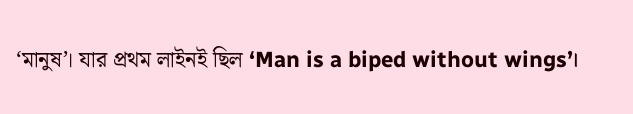‘মানুষ’। যার প্রথম লাইনই ছিল ‘Man is a biped without wings’।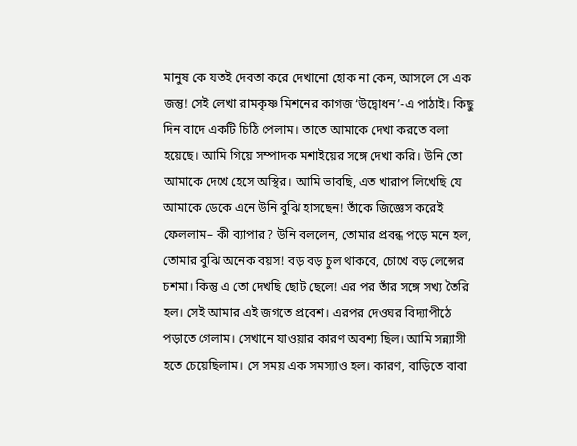মানুষ কে যতই দেবতা করে দেখানো হোক না কেন, আসলে সে এক জন্তু! সেই লেখা রামকৃষ্ণ মিশনের কাগজ ‘উদ্বোধন’-এ পাঠাই। কিছু দিন বাদে একটি চিঠি পেলাম। তাতে আমাকে দেখা করতে বলা হয়েছে। আমি গিয়ে সম্পাদক মশাইয়ের সঙ্গে দেখা করি। উনি তো আমাকে দেখে হেসে অস্থির। আমি ভাবছি, এত খারাপ লিখেছি যে আমাকে ডেকে এনে উনি বুঝি হাসছেন! তাঁকে জিজ্ঞেস করেই ফেললাম– কী ব্যাপার? উনি বললেন, তোমার প্রবন্ধ পড়ে মনে হল, তোমার বুঝি অনেক বয়স! বড় বড় চুল থাকবে, চোখে বড় লেন্সের চশমা। কিন্তু এ তো দেখছি ছোট ছেলে! এর পর তাঁর সঙ্গে সখ্য তৈরি হল। সেই আমার এই জগতে প্রবেশ। এরপর দেওঘর বিদ্যাপীঠে পড়াতে গেলাম। সেখানে যাওয়ার কারণ অবশ্য ছিল। আমি সন্ন্যাসী হতে চেয়েছিলাম। সে সময় এক সমস্যাও হল। কারণ, বাড়িতে বাবা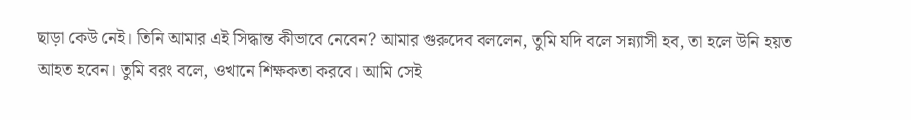ছাড়া কেউ নেই। তিনি আমার এই সিদ্ধান্ত কীভাবে নেবেন? আমার গুরুদেব বললেন, তুমি যদি বলে সন্ন্যাসী হব, তা হলে উনি হয়ত আহত হবেন। তুমি বরং বলে, ওখানে শিক্ষকতা করবে। আমি সেই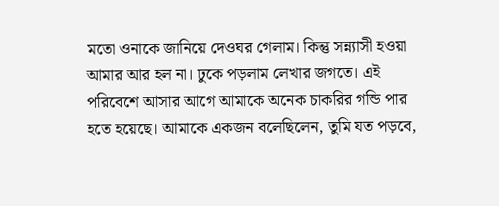মতো ওনাকে জানিয়ে দেওঘর গেলাম। কিন্তু সন্ন্যাসী হওয়া আমার আর হল না। ঢুকে পড়লাম লেখার জগতে। এই পরিবেশে আসার আগে আমাকে অনেক চাকরির গন্ডি পার হতে হয়েছে। আমাকে একজন বলেছিলেন, তুমি যত পড়বে,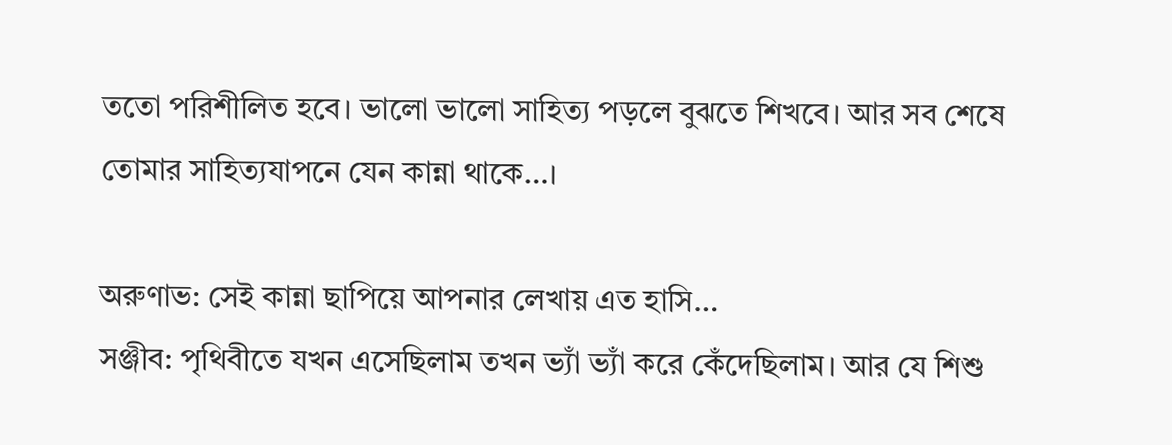ততো পরিশীলিত হবে। ভালো ভালো সাহিত্য পড়লে বুঝতে শিখবে। আর সব শেষে তোমার সাহিত্যযাপনে যেন কান্না থাকে…।

অরুণাভ: সেই কান্না ছাপিয়ে আপনার লেখায় এত হাসি…
সঞ্জীব: পৃথিবীতে যখন এসেছিলাম তখন ভ্যাঁ ভ্যাঁ করে কেঁদেছিলাম। আর যে শিশু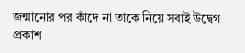জন্মানোর পর কাঁদে না তাকে নিয়ে সবাই উদ্বেগ প্রকাশ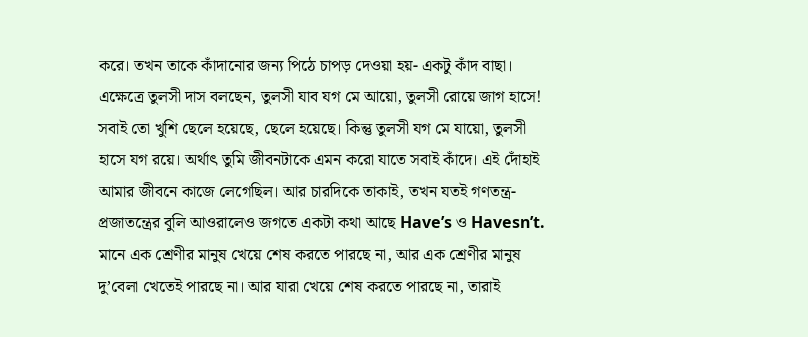করে। তখন তাকে কাঁদানোর জন্য পিঠে চাপড় দেওয়া হয়- একটু কাঁদ বাছা। এক্ষেত্রে তুলসী দাস বলছেন, তুলসী যাব যগ মে আয়ো, তুলসী রোয়ে জাগ হাসে! সবাই তো খুশি ছেলে হয়েছে, ছেলে হয়েছে। কিন্তু তুলসী যগ মে যায়ো, তুলসী হাসে যগ রয়ে। অর্থাৎ তুমি জীবনটাকে এমন করো যাতে সবাই কাঁদে। এই দোঁহাই আমার জীবনে কাজে লেগেছিল। আর চারদিকে তাকাই, তখন যতই গণতন্ত্র-প্রজাতন্ত্রের বুলি আওরালেও জগতে একটা কথা আছে Have’s ও Havesn’t. মানে এক শ্রেণীর মানুষ খেয়ে শেষ করতে পারছে না, আর এক শ্রেণীর মানুষ দু’বেলা খেতেই পারছে না। আর যারা খেয়ে শেষ করতে পারছে না, তারাই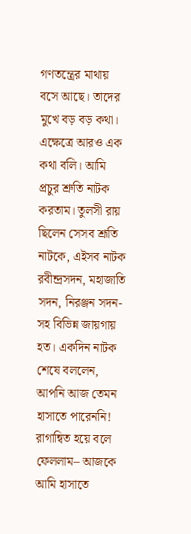গণতন্ত্রের মাথায় বসে আছে। তাদের মুখে বড় বড় কথা। এক্ষেত্রে আরও এক কথা বলি। আমি প্রচুর শ্রুতি নাটক করতাম। তুলসী রায় ছিলেন সেসব শ্রূতি নাটকে, এইসব নাটক রবীন্দ্রসদন, মহাজাতি সদন, নিরঞ্জন সদন-সহ বিভিন্ন জায়গায় হত। একদিন নাটক শেষে বললেন, আপনি আজ তেমন হাসাতে পারেননি! রাগান্বিত হয়ে বলে ফেললাম– আজকে আমি হাসাতে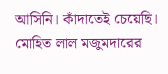আসিনি। কাঁদাতেই চেয়েছি। মোহিত লাল মজুমদারের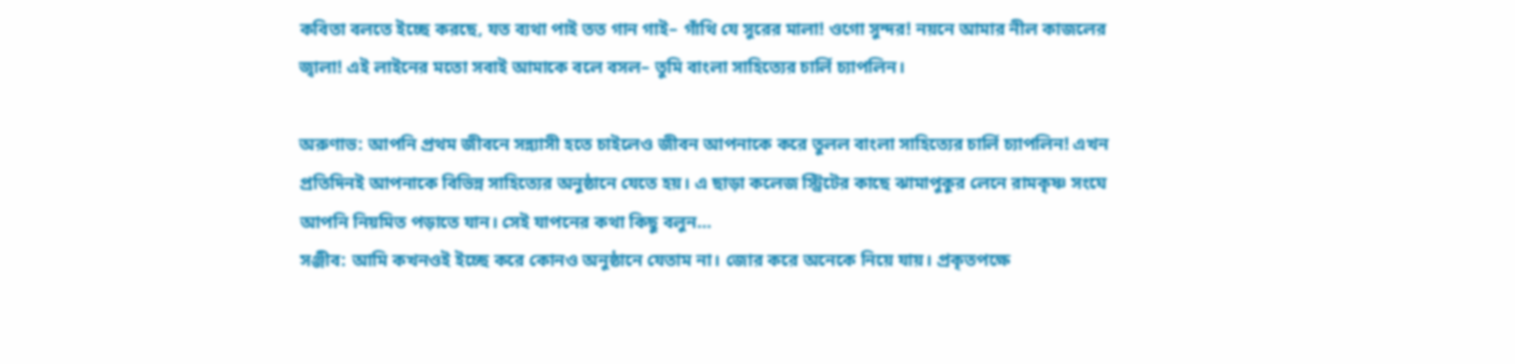কবিতা বলতে ইচ্ছে করছে, যত ব্যথা পাই তত গান গাই– গাঁথি যে সুরের মালা! ওগো সুন্দর! নয়নে আমার নীল কাজলের জ্বালা! এই লাইনের মতো সবাই আমাকে বলে বসল– তুমি বাংলা সাহিত্যের চার্লি চ্যাপলিন।

অরুণাভ: আপনি প্রথম জীবনে সন্ন্যাসী হতে চাইলেও জীবন আপনাকে করে তুলল বাংলা সাহিত্যের চার্লি চ্যাপলিন! এখন প্রতিদিনই আপনাকে বিভিন্ন সাহিত্যের অনুষ্ঠানে যেতে হয়। এ ছাড়া কলেজ স্ট্রিটের কাছে ঝামাপুকুর লেনে রামকৃষ্ণ সংঘে আপনি নিয়মিত পড়াতে যান। সেই যাপনের কথা কিছু বলুন…
সঞ্জীব: আমি কখনওই ইচ্ছে করে কোনও অনুষ্ঠানে যেতাম না। জোর করে অনেকে নিয়ে যায়। প্রকৃতপক্ষে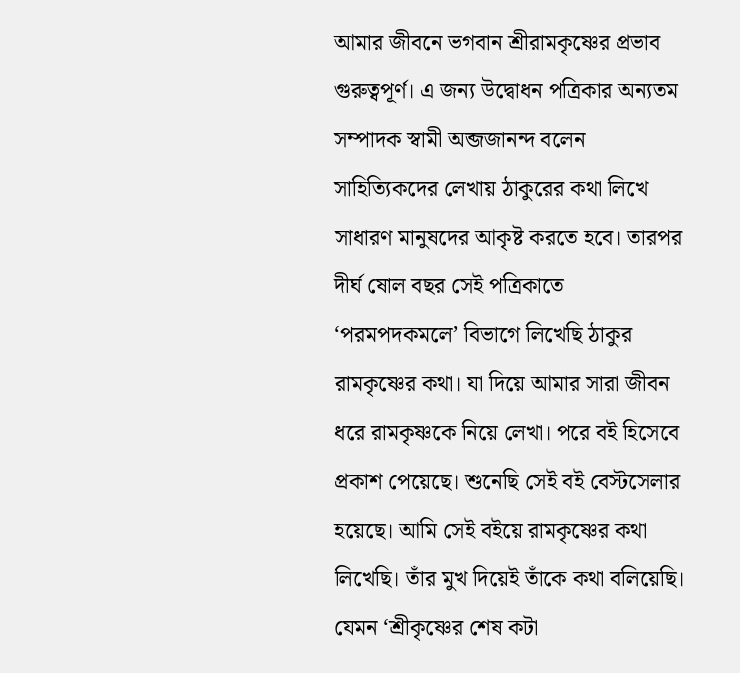আমার জীবনে ভগবান শ্রীরামকৃষ্ণের প্রভাব গুরুত্বপূর্ণ। এ জন্য উদ্বোধন পত্রিকার অন্যতম সম্পাদক স্বামী অব্জজানন্দ বলেন সাহিত্যিকদের লেখায় ঠাকুরের কথা লিখে সাধারণ মানুষদের আকৃষ্ট করতে হবে। তারপর দীর্ঘ ষোল বছর সেই পত্রিকাতে ‘পরমপদকমলে’ বিভাগে লিখেছি ঠাকুর রামকৃষ্ণের কথা। যা দিয়ে আমার সারা জীবন ধরে রামকৃষ্ণকে নিয়ে লেখা। পরে বই হিসেবে প্রকাশ পেয়েছে। শুনেছি সেই বই বেস্টসেলার হয়েছে। আমি সেই বইয়ে রামকৃষ্ণের কথা লিখেছি। তাঁর মুখ দিয়েই তাঁকে কথা বলিয়েছি। যেমন ‘শ্রীকৃষ্ণের শেষ কটা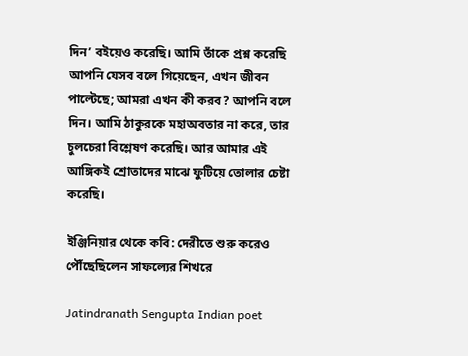দিন’ বইয়েও করেছি। আমি তাঁকে প্রশ্ন করেছি আপনি যেসব বলে গিয়েছেন, এখন জীবন পাল্টেছে; আমরা এখন কী করব? আপনি বলে দিন। আমি ঠাকুরকে মহাঅবতার না করে, তার চুলচেরা বিশ্লেষণ করেছি। আর আমার এই আঙ্গিকই শ্রোতাদের মাঝে ফুটিয়ে তোলার চেষ্টা করেছি।

ইঞ্জিনিয়ার থেকে কবি: দেরীতে শুরু করেও পৌঁছেছিলেন সাফল্যের শিখরে

Jatindranath Sengupta Indian poet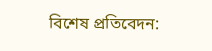বিশেষ প্রতিবেদন: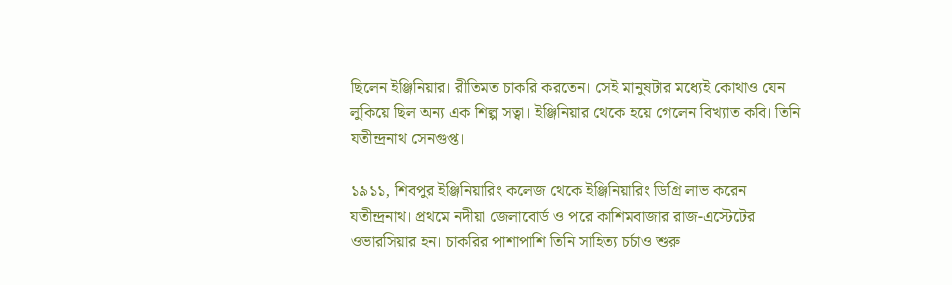ছিলেন ইঞ্জিনিয়ার। রীতিমত চাকরি করতেন। সেই মানুষটার মধ্যেই কোথাও যেন লুকিয়ে ছিল অন্য এক শিল্প সত্বা। ইঞ্জিনিয়ার থেকে হয়ে গেলেন বিখ্যাত কবি। তিনি যতীন্দ্রনাথ সেনগুপ্ত।

১৯১১, শিবপুর ইঞ্জিনিয়ারিং কলেজ থেকে ইঞ্জিনিয়ারিং ডিগ্রি লাভ করেন যতীন্দ্রনাথ। প্রথমে নদীয়া জেলাবোর্ড ও পরে কাশিমবাজার রাজ-এস্টেটের ওভারসিয়ার হন। চাকরির পাশাপাশি তিনি সাহিত্য চর্চাও শুরু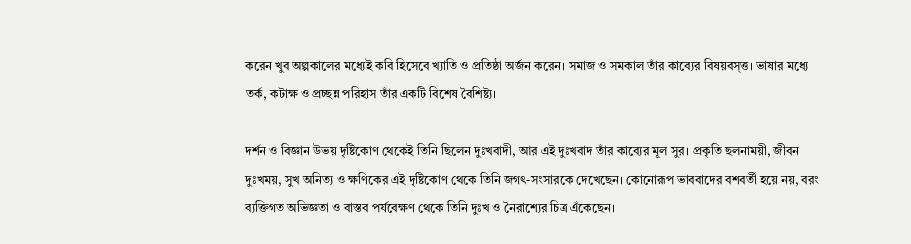করেন খুব অল্পকালের মধ্যেই কবি হিসেবে খ্যাতি ও প্রতিষ্ঠা অর্জন করেন। সমাজ ও সমকাল তাঁর কাব্যের বিষয়বস্ত্ত। ভাষার মধ্যে তর্ক, কটাক্ষ ও প্রচ্ছন্ন পরিহাস তাঁর একটি বিশেষ বৈশিষ্ট্য।

দর্শন ও বিজ্ঞান উভয় দৃষ্টিকোণ থেকেই তিনি ছিলেন দুঃখবাদী, আর এই দুঃখবাদ তাঁর কাব্যের মূল সুর। প্রকৃতি ছলনাময়ী, জীবন দুঃখময়, সুখ অনিত্য ও ক্ষণিকের এই দৃষ্টিকোণ থেকে তিনি জগৎ-সংসারকে দেখেছেন। কোনোরূপ ভাববাদের বশবর্তী হয়ে নয়, বরং ব্যক্তিগত অভিজ্ঞতা ও বাস্তব পর্যবেক্ষণ থেকে তিনি দুঃখ ও নৈরাশ্যের চিত্র এঁকেছেন।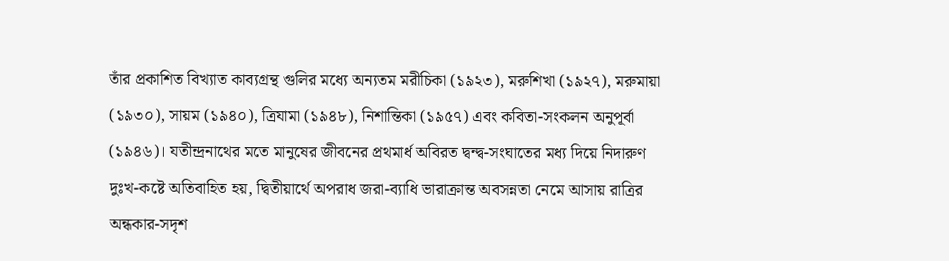তাঁর প্রকাশিত বিখ্যাত কাব্যগ্রন্থ গুলির মধ্যে অন্যতম মরীচিকা (১৯২৩), মরুশিখা (১৯২৭), মরুমায়া (১৯৩০), সায়ম (১৯৪০), ত্রিযামা (১৯৪৮), নিশান্তিকা (১৯৫৭) এবং কবিতা-সংকলন অনুপূর্বা (১৯৪৬)। যতীন্দ্রনাথের মতে মানুষের জীবনের প্রথমার্ধ অবিরত দ্বন্দ্ব-সংঘাতের মধ্য দিয়ে নিদারুণ দুঃখ-কষ্টে অতিবাহিত হয়, দ্বিতীয়ার্থে অপরাধ জরা-ব্যাধি ভারাক্রান্ত অবসন্নতা নেমে আসায় রাত্রির অন্ধকার-সদৃশ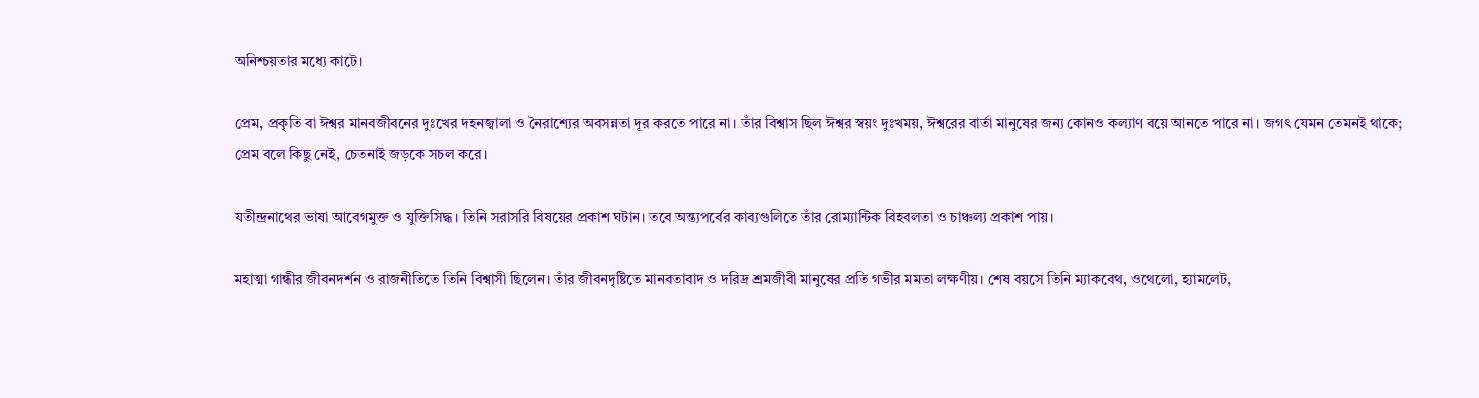অনিশ্চয়তার মধ্যে কাটে।

প্রেম, প্রকৃতি বা ঈশ্বর মানবজীবনের দুঃখের দহনজ্বালা ও নৈরাশ্যের অবসন্নতা দূর করতে পারে না। তাঁর বিশ্বাস ছিল ঈশ্বর স্বয়ং দুঃখময়, ঈশ্বরের বার্তা মানুষের জন্য কোনও কল্যাণ বয়ে আনতে পারে না। জগৎ যেমন তেমনই থাকে; প্রেম বলে কিছু নেই, চেতনাই জড়কে সচল করে।

যতীন্দ্রনাথের ভাষা আবেগমুক্ত ও যুক্তিসিদ্ধ। তিনি সরাসরি বিষয়ের প্রকাশ ঘটান। তবে অন্ত্যপর্বের কাব্যগুলিতে তাঁর রোম্যান্টিক বিহবলতা ও চাঞ্চল্য প্রকাশ পায়।

মহাত্মা গান্ধীর জীবনদর্শন ও রাজনীতিতে তিনি বিশ্বাসী ছিলেন। তাঁর জীবনদৃষ্টিতে মানবতাবাদ ও দরিদ্র শ্রমজীবী মানুষের প্রতি গভীর মমতা লক্ষণীয়। শেষ বয়সে তিনি ম্যাকবেথ, ওথেলো, হ্যামলেট,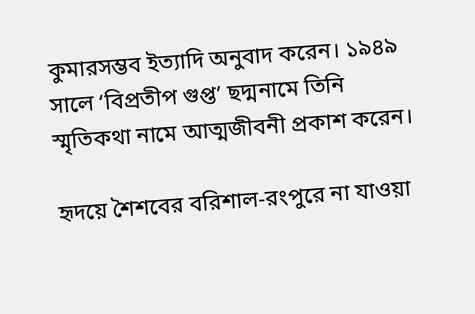কুমারসম্ভব ইত্যাদি অনুবাদ করেন। ১৯৪৯ সালে ‘বিপ্রতীপ গুপ্ত’ ছদ্মনামে তিনি স্মৃতিকথা নামে আত্মজীবনী প্রকাশ করেন।

হৃদয়ে শৈশবের বরিশাল-রংপুরে না যাওয়া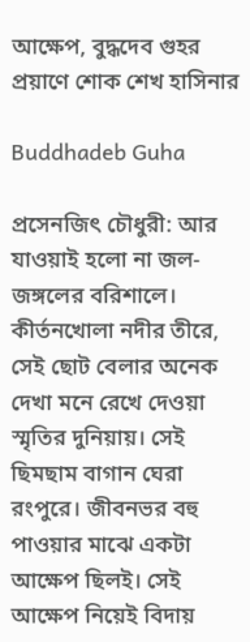আক্ষেপ, বুদ্ধদেব গুহর প্রয়াণে শোক শেখ হাসিনার

Buddhadeb Guha

প্রসেনজিৎ চৌধুরী: আর যাওয়াই হলো না জল-জঙ্গলের বরিশালে। কীর্তনখোলা নদীর তীরে, সেই ছোট বেলার অনেক দেখা মনে রেখে দেওয়া স্মৃতির দুনিয়ায়। সেই ছিমছাম বাগান ঘেরা রংপুরে। জীবনভর বহু পাওয়ার মাঝে একটা আক্ষেপ ছিলই। সেই আক্ষেপ নিয়েই বিদায়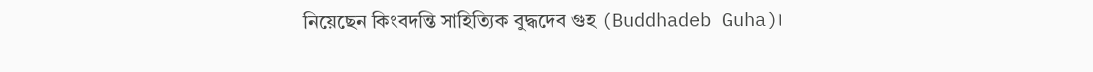নিয়েছেন কিংবদন্তি সাহিত্যিক বুদ্ধদেব গুহ (Buddhadeb Guha)।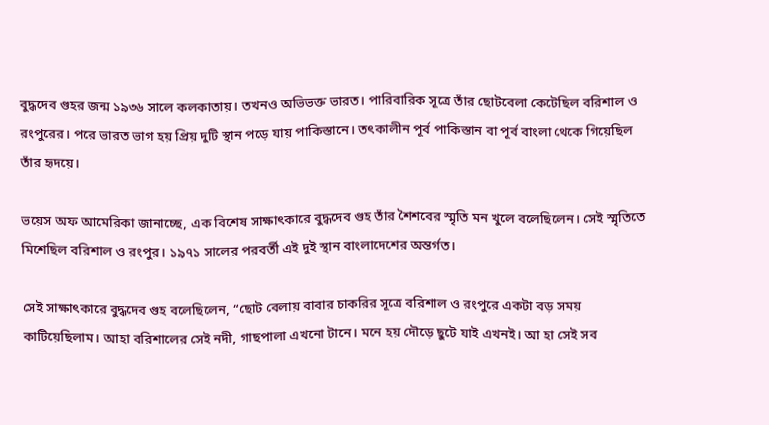বুদ্ধদেব গুহর জন্ম ১৯৩৬ সালে কলকাতায়। তখনও অভিভক্ত ভারত। পারিবারিক সূত্রে তাঁর ছোটবেলা কেটেছিল বরিশাল ও রংপুরের। পরে ভারত ভাগ হয় প্রিয় দুটি স্থান পড়ে যায় পাকিস্তানে। তৎকালীন পূর্ব পাকিস্তান বা পূর্ব বাংলা থেকে গিয়েছিল তাঁর হৃদয়ে।

ভয়েস অফ আমেরিকা জানাচ্ছে, এক বিশেষ সাক্ষাৎকারে বুদ্ধদেব গুহ তাঁর শৈশবের স্মৃতি মন খুলে বলেছিলেন। সেই স্মৃতিতে মিশেছিল বরিশাল ও রংপুর। ১৯৭১ সালের পরবর্তী এই দুই স্থান বাংলাদেশের অন্তর্গত।

সেই সাক্ষাৎকারে বুদ্ধদেব গুহ বলেছিলেন, “ছোট বেলায় বাবার চাকরির সূত্রে বরিশাল ও রংপুরে একটা বড় সময় কাটিয়েছিলাম। আহা বরিশালের সেই নদী, গাছপালা এখনো টানে। মনে হয় দৌড়ে ছুটে যাই এখনই। আ হা সেই সব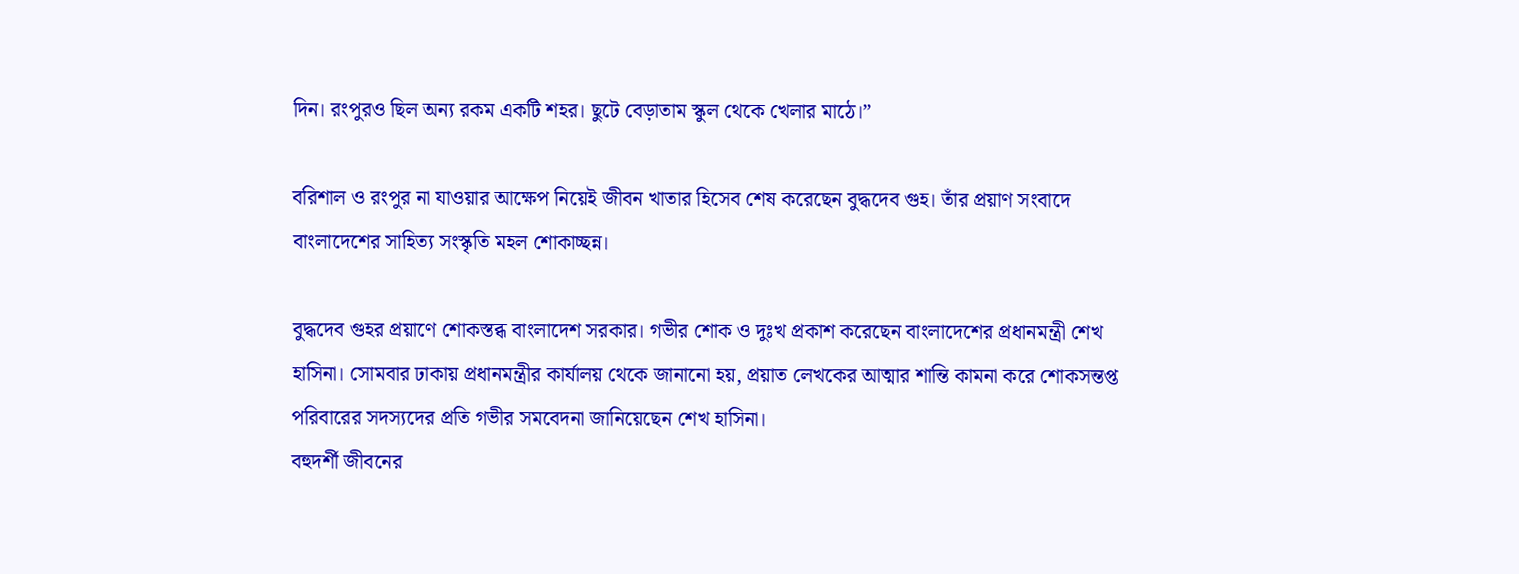দিন। রংপুরও ছিল অন্য রকম একটি শহর। ছুটে বেড়াতাম স্কুল থেকে খেলার মাঠে।”

বরিশাল ও রংপুর না যাওয়ার আক্ষেপ নিয়েই জীবন খাতার হিসেব শেষ করেছেন বুদ্ধদেব গুহ। তাঁর প্রয়াণ সংবাদে বাংলাদেশের সাহিত্য সংস্কৃতি মহল শোকাচ্ছন্ন।

বুদ্ধদেব গুহর প্রয়াণে শোকস্তব্ধ বাংলাদেশ সরকার। গভীর শোক ও দুঃখ প্রকাশ করেছেন বাংলাদেশের প্রধানমন্ত্রী শেখ হাসিনা। সোমবার ঢাকায় প্রধানমন্ত্রীর কার্যালয় থেকে জানানো হয়, প্রয়াত লেখকের আত্মার শান্তি কামনা করে শোকসন্তপ্ত পরিবারের সদস্যদের প্রতি গভীর সমবেদনা জানিয়েছেন শেখ হাসিনা।
বহুদর্শী জীবনের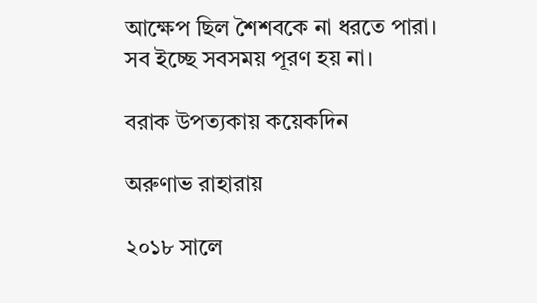আক্ষেপ ছিল শৈশবকে না ধরতে পারা। সব ইচ্ছে সবসময় পূরণ হয় না।

বরাক উপত্যকায় কয়েকদিন

অরুণাভ রাহারায়

২০১৮ সালে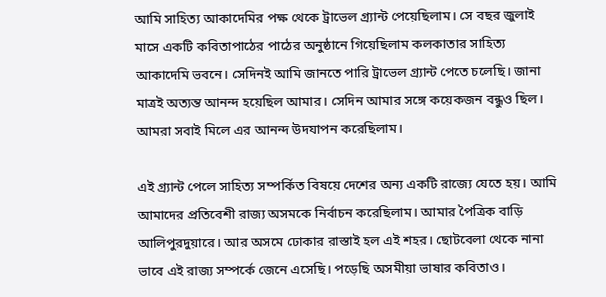আমি সাহিত্য আকাদেমির পক্ষ থেকে ট্রাভেল গ্র্যান্ট পেয়েছিলাম। সে বছর জুলাই মাসে একটি কবিতাপাঠের পাঠের অনুষ্ঠানে গিয়েছিলাম কলকাতার সাহিত্য আকাদেমি ভবনে। সেদিনই আমি জানতে পারি ট্রাভেল গ্র্যান্ট পেতে চলেছি। জানা মাত্রই অত্যন্ত আনন্দ হয়েছিল আমার। সেদিন আমার সঙ্গে কয়েকজন বন্ধুও ছিল। আমরা সবাই মিলে এর আনন্দ উদযাপন করেছিলাম।

এই গ্র্যান্ট পেলে সাহিত্য সম্পর্কিত বিষয়ে দেশের অন্য একটি রাজ্যে যেতে হয়। আমি আমাদের প্রতিবেশী রাজ্য অসমকে নির্বাচন করেছিলাম। আমার পৈত্রিক বাড়ি আলিপুরদুয়ারে। আর অসমে ঢোকার রাস্তাই হল এই শহর। ছোটবেলা থেকে নানা ভাবে এই রাজ্য সম্পর্কে জেনে এসেছি। পড়েছি অসমীয়া ভাষার কবিতাও।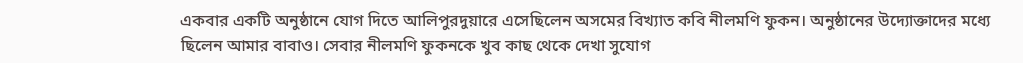একবার একটি অনুষ্ঠানে যোগ দিতে আলিপুরদুয়ারে এসেছিলেন অসমের বিখ্যাত কবি নীলমণি ফুকন। অনুষ্ঠানের উদ্যোক্তাদের মধ্যে ছিলেন আমার বাবাও। সেবার নীলমণি ফুকনকে খুব কাছ থেকে দেখা সুযোগ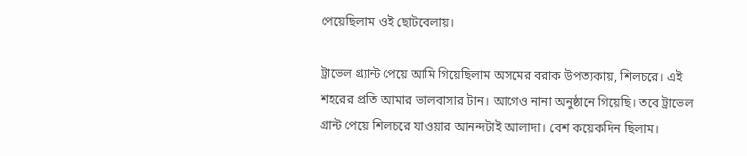পেয়েছিলাম ওই ছোটবেলায়।

ট্রাভেল গ্র্যান্ট পেয়ে আমি গিয়েছিলাম অসমের বরাক উপত্যকায়, শিলচরে। এই শহরের প্রতি আমার ভালবাসার টান। আগেও নানা অনুষ্ঠানে গিয়েছি। তবে ট্রাভেল গ্রান্ট পেয়ে শিলচরে যাওয়ার আনন্দটাই আলাদা। বেশ কয়েকদিন ছিলাম।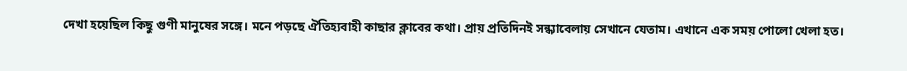দেখা হয়েছিল কিছু গুণী মানুষের সঙ্গে। মনে পড়ছে ঐতিহ্যবাহী কাছার ক্লাবের কথা। প্রায় প্রতিদিনই সন্ধ্যাবেলায় সেখানে যেতাম। এখানে এক সময় পোলো খেলা হত।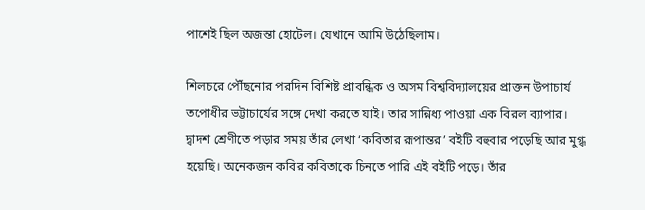পাশেই ছিল অজন্তা হোটেল। যেখানে আমি উঠেছিলাম।

শিলচরে পৌঁছনোর পরদিন বিশিষ্ট প্রাবন্ধিক ও অসম বিশ্ববিদ্যালয়ের প্রাক্তন উপাচার্য তপোধীর ভট্টাচার্যের সঙ্গে দেখা করতে যাই। তার সান্নিধ্য পাওয়া এক বিরল ব্যাপার। দ্বাদশ শ্রেণীতে পড়ার সময় তাঁর লেখা ‘কবিতার রূপান্তর’ বইটি বহুবার পড়েছি আর মুগ্ধ হয়েছি। অনেকজন কবির কবিতাকে চিনতে পারি এই বইটি পড়ে। তাঁর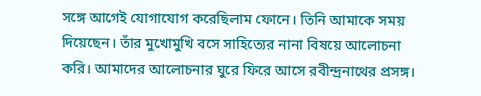সঙ্গে আগেই যোগাযোগ করেছিলাম ফোনে। তিনি আমাকে সময় দিয়েছেন। তাঁর মুখোমুখি বসে সাহিত্যের নানা বিষয়ে আলোচনা করি। আমাদের আলোচনার ঘুরে ফিরে আসে রবীন্দ্রনাথের প্রসঙ্গ।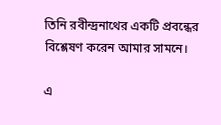তিনি রবীন্দ্রনাথের একটি প্রবন্ধের বিশ্লেষণ করেন আমার সামনে।

এ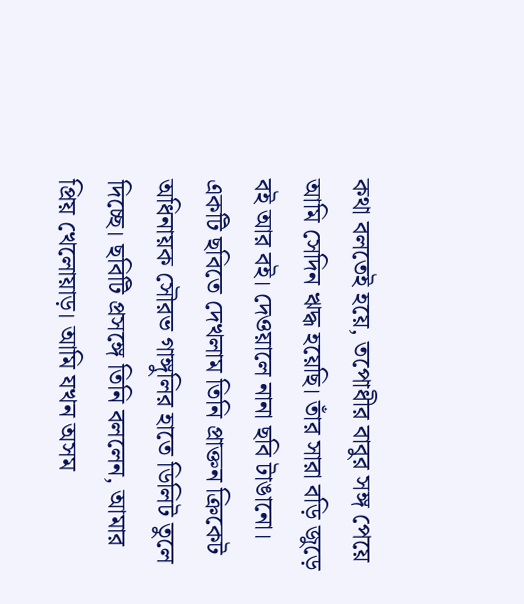কথা বলতেই হয়ে, তপোধীর বাবুর সঙ্গ পেয়ে আমি সেদিন ঋদ্ধ হয়েছি। তাঁর সারা বড়ি জুড়ে বই আর বই। দেওয়ালে নানা ছবি টাঙানো। একটি ছবিতে দেখলাম তিনি প্রাক্তন ক্রিকেট অধিনায়ক সৌরভ গাঙ্গুলির হাতে ডিলিট তুলে দিচ্ছে। ছবিটি প্রসঙ্গে তিনি বললেন, আমার প্রিয় খেলোয়াড়। আমি যখন অসম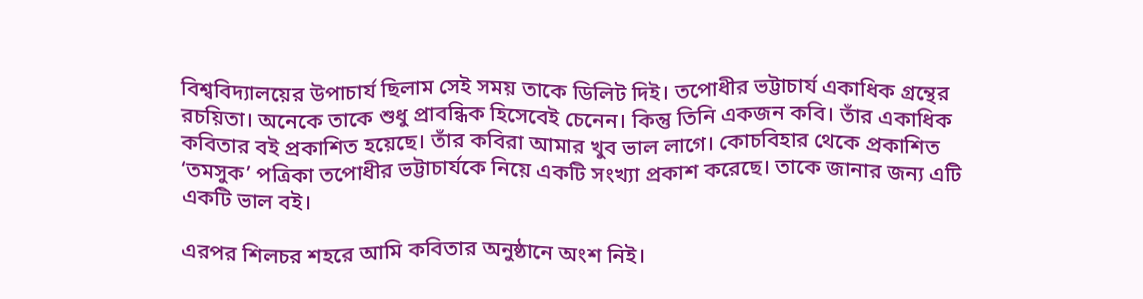বিশ্ববিদ্যালয়ের উপাচার্য ছিলাম সেই সময় তাকে ডিলিট দিই। তপোধীর ভট্টাচার্য একাধিক গ্রন্থের রচয়িতা। অনেকে তাকে শুধু প্রাবন্ধিক হিসেবেই চেনেন। কিন্তু তিনি একজন কবি। তাঁর একাধিক কবিতার বই প্রকাশিত হয়েছে। তাঁর কবিরা আমার খুব ভাল লাগে। কোচবিহার থেকে প্রকাশিত ‘তমসুক’ পত্রিকা তপোধীর ভট্টাচার্যকে নিয়ে একটি সংখ্যা প্রকাশ করেছে। তাকে জানার জন্য এটি একটি ভাল বই।

এরপর শিলচর শহরে আমি কবিতার অনুষ্ঠানে অংশ নিই।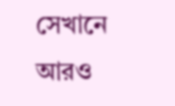সেখানে আরও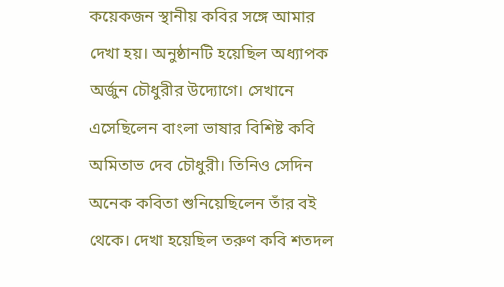কয়েকজন স্থানীয় কবির সঙ্গে আমার দেখা হয়। অনুষ্ঠানটি হয়েছিল অধ্যাপক অর্জুন চৌধুরীর উদ্যোগে। সেখানে এসেছিলেন বাংলা ভাষার বিশিষ্ট কবি অমিতাভ দেব চৌধুরী। তিনিও সেদিন অনেক কবিতা শুনিয়েছিলেন তাঁর বই থেকে। দেখা হয়েছিল তরুণ কবি শতদল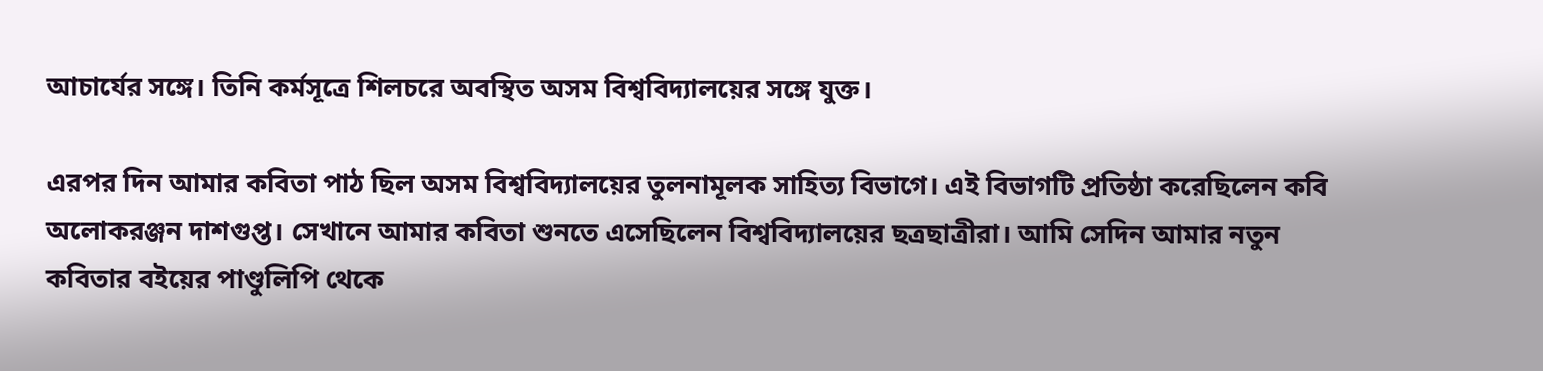আচার্যের সঙ্গে। তিনি কর্মসূত্রে শিলচরে অবস্থিত অসম বিশ্ববিদ্যালয়ের সঙ্গে যুক্ত।

এরপর দিন আমার কবিতা পাঠ ছিল অসম বিশ্ববিদ্যালয়ের তুলনামূলক সাহিত্য বিভাগে। এই বিভাগটি প্রতিষ্ঠা করেছিলেন কবি অলোকরঞ্জন দাশগুপ্ত। সেখানে আমার কবিতা শুনতে এসেছিলেন বিশ্ববিদ্যালয়ের ছত্রছাত্রীরা। আমি সেদিন আমার নতুন কবিতার বইয়ের পাণ্ডুলিপি থেকে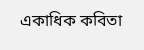একাধিক কবিতা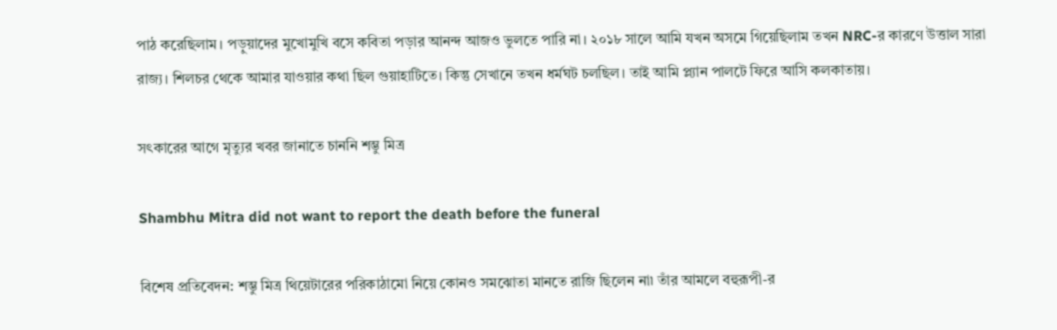পাঠ করেছিলাম। পড়ুয়াদের মুখোমুখি বসে কবিতা পড়ার আনন্দ আজও ভুলতে পারি না। ২০১৮ সালে আমি যখন অসমে গিয়েছিলাম তখন NRC-র কারণে উত্তাল সারা রাজ্য। শিলচর থেকে আমার যাওয়ার কথা ছিল গুয়াহাটিতে। কিন্তু সেখানে তখন ধর্মঘট চলছিল। তাই আমি প্ল্যান পালটে ফিরে আসি কলকাতায়।

সৎকারের আগে মৃত্যুর খবর জানাতে চাননি শম্ভু মিত্র

Shambhu Mitra did not want to report the death before the funeral

বিশেষ প্রতিবেদন: শম্ভু মিত্র থিয়েটারের পরিকাঠামো নিয়ে কোনও সমঝোতা মানতে রাজি ছিলেন না৷ তাঁর আমলে বহুরূপী-র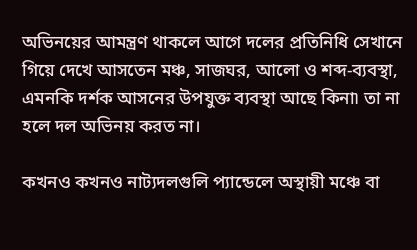অভিনয়ের আমন্ত্রণ থাকলে আগে দলের প্রতিনিধি সেখানে গিয়ে দেখে আসতেন মঞ্চ, সাজঘর, আলো ও শব্দ-ব্যবস্থা, এমনকি দর্শক আসনের উপযুক্ত ব্যবস্থা আছে কিনা৷ তা না হলে দল অভিনয় করত না।

কখনও কখনও নাট্যদলগুলি প্যান্ডেলে অস্থায়ী মঞ্চে বা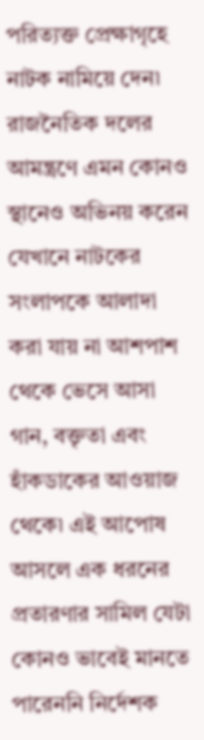পরিত্যক্ত প্রেক্ষাগৃহে নাটক নামিয়ে দেন৷ রাজনৈতিক দলের আমন্ত্রণে এমন কোনও স্থানেও অভিনয় করেন যেখানে নাটকের সংলাপকে আলাদা করা যায় না আশপাশ থেকে ভেসে আসা গান, বক্তৃতা এবং হাঁকডাকের আওয়াজ থেকে৷ এই আপোষ আসলে এক ধরনের প্রতারণার সামিল যেটা কোনও ভাবেই মানতে পারেননি নির্দেশক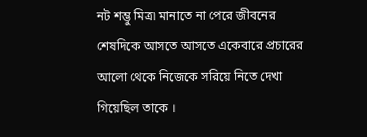নট শম্ভু মিত্র৷ মানাতে না পেরে জীবনের শেষদিকে আসতে আসতে একেবারে প্রচারের আলো থেকে নিজেকে সরিয়ে নিতে দেখা গিয়েছিল তাকে ।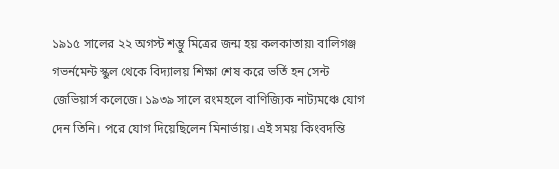১৯১৫ সালের ২২ অগস্ট শম্ভু মিত্রের জন্ম হয় কলকাতায়৷ বালিগঞ্জ গভর্নমেন্ট স্কুল থেকে বিদ্যালয় শিক্ষা শেষ করে ভর্তি হন সেন্ট জেভিয়ার্স কলেজে। ১৯৩৯ সালে রংমহলে বাণিজ্যিক নাট্যমঞ্চে যোগ দেন তিনি। পরে যোগ দিয়েছিলেন মিনার্ভায়। এই সময় কিংবদন্তি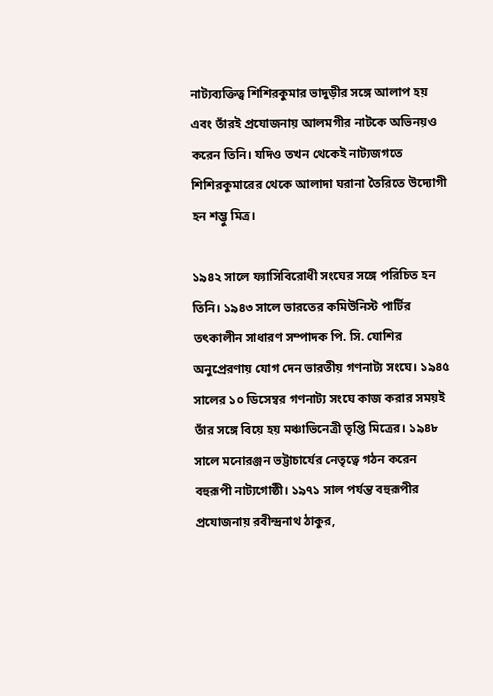নাট্যব্যক্তিত্ব শিশিরকুমার ভাদুড়ীর সঙ্গে আলাপ হয় এবং তাঁরই প্রযোজনায় আলমগীর নাটকে অভিনয়ও করেন তিনি। যদিও তখন থেকেই নাট্যজগতে শিশিরকুমারের থেকে আলাদা ঘরানা তৈরিতে উদ্যোগী হন শম্ভু মিত্র।

১৯৪২ সালে ফ্যাসিবিরোধী সংঘের সঙ্গে পরিচিত হন তিনি। ১৯৪৩ সালে ভারতের কমিউনিস্ট পার্টির তৎকালীন সাধারণ সম্পাদক পি. সি. যোশির অনুপ্রেরণায় যোগ দেন ভারতীয় গণনাট্য সংঘে। ১৯৪৫ সালের ১০ ডিসেম্বর গণনাট্য সংঘে কাজ করার সময়ই তাঁর সঙ্গে বিয়ে হয় মঞ্চাভিনেত্রী তৃপ্তি মিত্রের। ১৯৪৮ সালে মনোরঞ্জন ভট্টাচার্যের নেতৃত্বে গঠন করেন বহুরূপী নাট্যগোষ্ঠী। ১৯৭১ সাল পর্যন্ত বহুরূপীর প্রযোজনায় রবীন্দ্রনাথ ঠাকুর,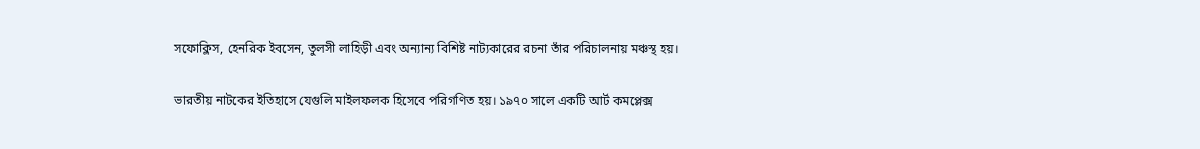সফোক্লিস, হেনরিক ইবসেন, তুলসী লাহিড়ী এবং অন্যান্য বিশিষ্ট নাট্যকারের রচনা তাঁর পরিচালনায় মঞ্চস্থ হয়।

ভারতীয় নাটকের ইতিহাসে যেগুলি মাইলফলক হিসেবে পরিগণিত হয়। ১৯৭০ সালে একটি আর্ট কমপ্লেক্স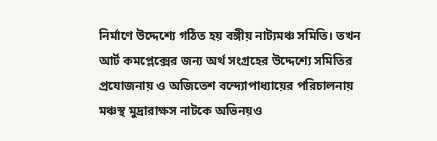নির্মাণে উদ্দেশ্যে গঠিত হয় বঙ্গীয় নাট্যমঞ্চ সমিতি। তখন আর্ট কমপ্লেক্সের জন্য অর্থ সংগ্রহের উদ্দেশ্যে সমিতির প্রযোজনায় ও অজিতেশ বন্দ্যোপাধ্যায়ের পরিচালনায় মঞ্চস্থ মুদ্রারাক্ষস নাটকে অভিনয়ও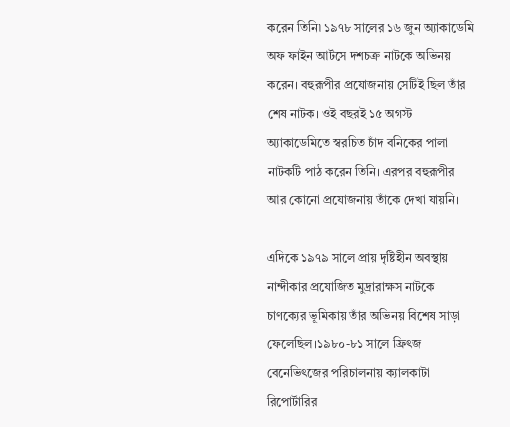করেন তিনি৷ ১৯৭৮ সালের ১৬ জুন অ্যাকাডেমি অফ ফাইন আর্টসে দশচক্র নাটকে অভিনয় করেন। বহুরূপীর প্রযোজনায় সেটিই ছিল তাঁর শেষ নাটক। ওই বছরই ১৫ অগস্ট অ্যাকাডেমিতে স্বরচিত চাঁদ বনিকের পালা নাটকটি পাঠ করেন তিনি। এরপর বহুরূপীর আর কোনো প্রযোজনায় তাঁকে দেখা যায়নি।

এদিকে ১৯৭৯ সালে প্রায় দৃষ্টিহীন অবস্থায় নান্দীকার প্রযোজিত মুদ্রারাক্ষস নাটকে চাণক্যের ভূমিকায় তাঁর অভিনয় বিশেষ সাড়া ফেলেছিল।১৯৮০-৮১ সালে ফ্রিৎজ বেনেভিৎজের পরিচালনায় ক্যালকাটা রিপোর্টারির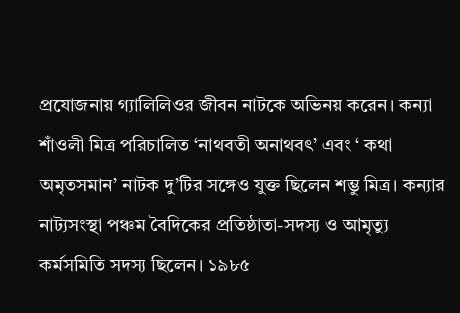প্রযোজনায় গ্যালিলিওর জীবন নাটকে অভিনয় করেন। কন্যা শাঁওলী মিত্র পরিচালিত ‘নাথবতী অনাথবৎ’ এবং ‘ কথা অমৃতসমান’ নাটক দু’টির সঙ্গেও যুক্ত ছিলেন শম্ভু মিত্র। কন্যার নাট্যসংস্থা পঞ্চম বৈদিকের প্রতিষ্ঠাতা-সদস্য ও আমৃত্যু কর্মসমিতি সদস্য ছিলেন। ১৯৮৫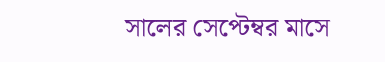সালের সেপ্টেম্বর মাসে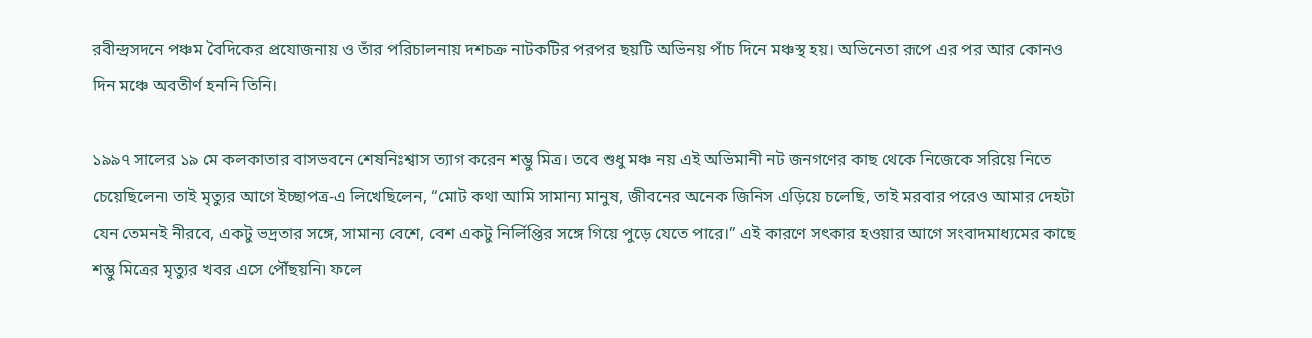রবীন্দ্রসদনে পঞ্চম বৈদিকের প্রযোজনায় ও তাঁর পরিচালনায় দশচক্র নাটকটির পরপর ছয়টি অভিনয় পাঁচ দিনে মঞ্চস্থ হয়। অভিনেতা রূপে এর পর আর কোনও দিন মঞ্চে অবতীর্ণ হননি তিনি।

১৯৯৭ সালের ১৯ মে কলকাতার বাসভবনে শেষনিঃশ্বাস ত্যাগ করেন শম্ভু মিত্র। তবে শুধু মঞ্চ নয় এই অভিমানী নট জনগণের কাছ থেকে নিজেকে সরিয়ে নিতে চেয়েছিলেন৷ তাই মৃত্যুর আগে ইচ্ছাপত্র-এ লিখেছিলেন, “মোট কথা আমি সামান্য মানুষ, জীবনের অনেক জিনিস এড়িয়ে চলেছি, তাই মরবার পরেও আমার দেহটা যেন তেমনই নীরবে, একটু ভদ্রতার সঙ্গে, সামান্য বেশে, বেশ একটু নির্লিপ্তির সঙ্গে গিয়ে পুড়ে যেতে পারে।” এই কারণে সৎকার হওয়ার আগে সংবাদমাধ্যমের কাছে শম্ভু মিত্রের মৃত্যুর খবর এসে পৌঁছয়নি৷ ফলে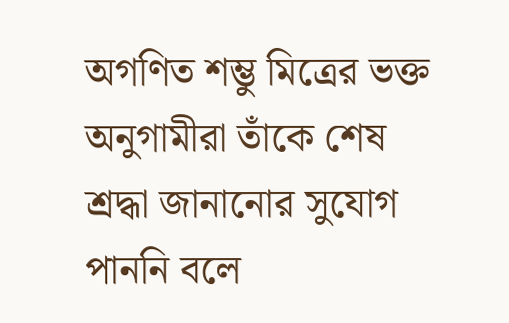অগণিত শম্ভু মিত্রের ভক্ত অনুগামীরা তাঁকে শেষ শ্রদ্ধা জানানোর সুযোগ পাননি বলে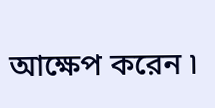আক্ষেপ করেন ৷